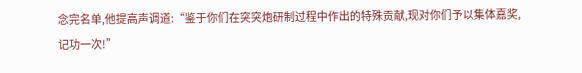念完名单,他提高声调道:“鉴于你们在突突炮研制过程中作出的特殊贡献,现对你们予以集体嘉奖,记功一次!”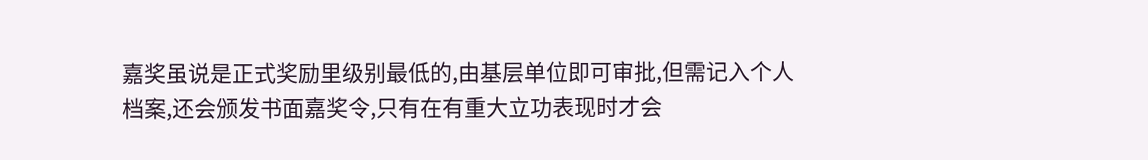嘉奖虽说是正式奖励里级别最低的,由基层单位即可审批,但需记入个人档案,还会颁发书面嘉奖令,只有在有重大立功表现时才会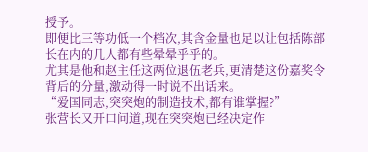授予。
即便比三等功低一个档次,其含金量也足以让包括陈部长在内的几人都有些晕晕乎乎的。
尤其是他和赵主任这两位退伍老兵,更清楚这份嘉奖令背后的分量,激动得一时说不出话来。
“爱国同志,突突炮的制造技术,都有谁掌握?”
张营长又开口问道,现在突突炮已经决定作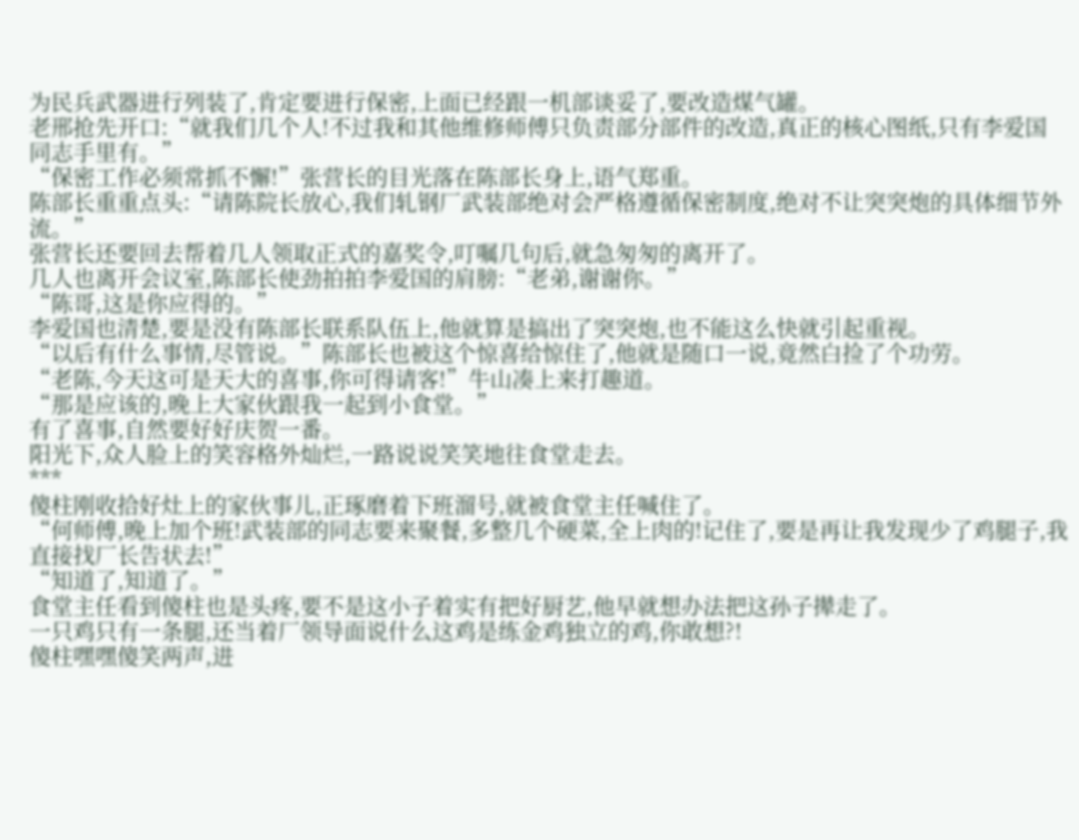为民兵武器进行列装了,肯定要进行保密,上面已经跟一机部谈妥了,要改造煤气罐。
老邢抢先开口:“就我们几个人!不过我和其他维修师傅只负责部分部件的改造,真正的核心图纸,只有李爱国同志手里有。”
“保密工作必须常抓不懈!”张营长的目光落在陈部长身上,语气郑重。
陈部长重重点头:“请陈院长放心,我们轧钢厂武装部绝对会严格遵循保密制度,绝对不让突突炮的具体细节外流。”
张营长还要回去帮着几人领取正式的嘉奖令,叮嘱几句后,就急匆匆的离开了。
几人也离开会议室,陈部长使劲拍拍李爱国的肩膀:“老弟,谢谢你。”
“陈哥,这是你应得的。”
李爱国也清楚,要是没有陈部长联系队伍上,他就算是搞出了突突炮,也不能这么快就引起重视。
“以后有什么事情,尽管说。”陈部长也被这个惊喜给惊住了,他就是随口一说,竟然白捡了个功劳。
“老陈,今天这可是天大的喜事,你可得请客!”牛山凑上来打趣道。
“那是应该的,晚上大家伙跟我一起到小食堂。”
有了喜事,自然要好好庆贺一番。
阳光下,众人脸上的笑容格外灿烂,一路说说笑笑地往食堂走去。
***
傻柱刚收拾好灶上的家伙事儿,正琢磨着下班溜号,就被食堂主任喊住了。
“何师傅,晚上加个班!武装部的同志要来聚餐,多整几个硬菜,全上肉的!记住了,要是再让我发现少了鸡腿子,我直接找厂长告状去!”
“知道了,知道了。”
食堂主任看到傻柱也是头疼,要不是这小子着实有把好厨艺,他早就想办法把这孙子撵走了。
一只鸡只有一条腿,还当着厂领导面说什么这鸡是练金鸡独立的鸡,你敢想?!
傻柱嘿嘿傻笑两声,进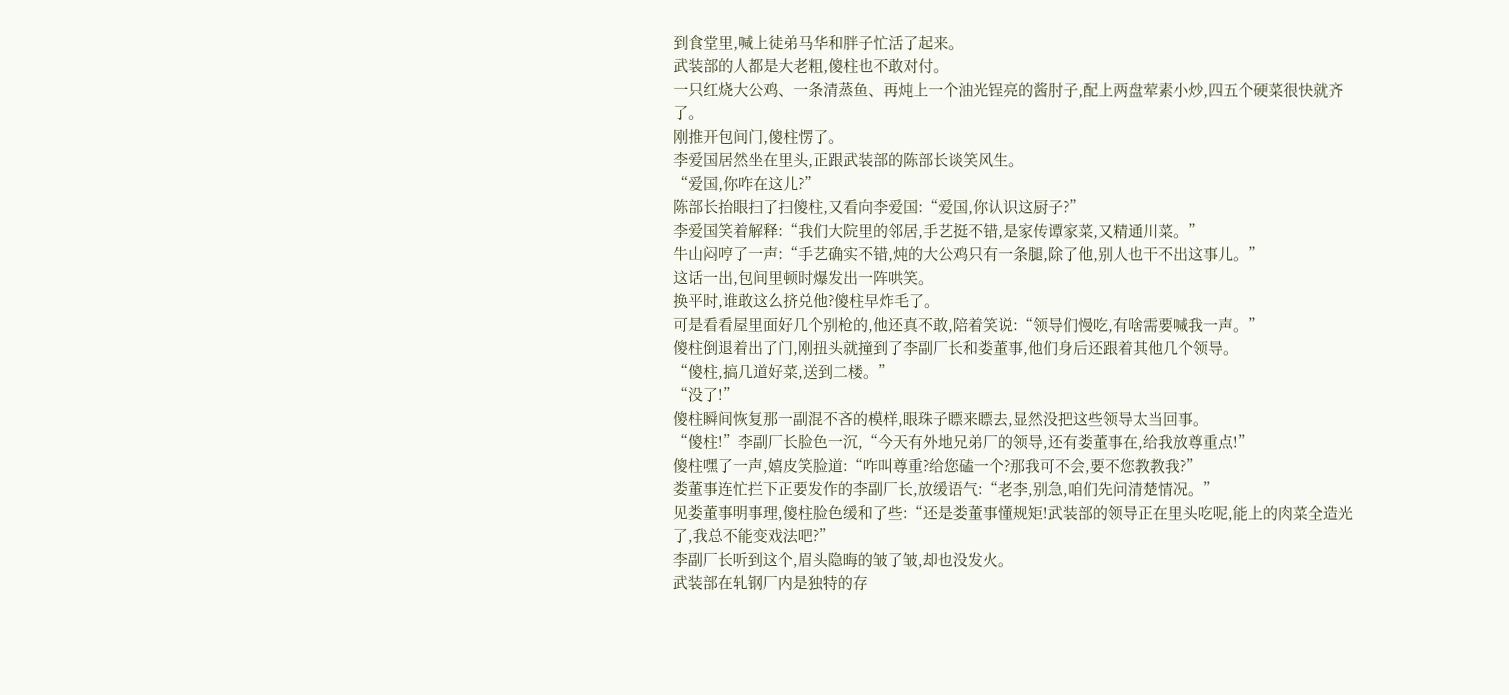到食堂里,喊上徒弟马华和胖子忙活了起来。
武装部的人都是大老粗,傻柱也不敢对付。
一只红烧大公鸡、一条清蒸鱼、再炖上一个油光锃亮的酱肘子,配上两盘荤素小炒,四五个硬菜很快就齐了。
刚推开包间门,傻柱愣了。
李爱国居然坐在里头,正跟武装部的陈部长谈笑风生。
“爱国,你咋在这儿?”
陈部长抬眼扫了扫傻柱,又看向李爱国:“爱国,你认识这厨子?”
李爱国笑着解释:“我们大院里的邻居,手艺挺不错,是家传谭家菜,又精通川菜。”
牛山闷哼了一声:“手艺确实不错,炖的大公鸡只有一条腿,除了他,别人也干不出这事儿。”
这话一出,包间里顿时爆发出一阵哄笑。
换平时,谁敢这么挤兑他?傻柱早炸毛了。
可是看看屋里面好几个别枪的,他还真不敢,陪着笑说:“领导们慢吃,有啥需要喊我一声。”
傻柱倒退着出了门,刚扭头就撞到了李副厂长和娄董事,他们身后还跟着其他几个领导。
“傻柱,搞几道好菜,送到二楼。”
“没了!”
傻柱瞬间恢复那一副混不吝的模样,眼珠子瞟来瞟去,显然没把这些领导太当回事。
“傻柱!”李副厂长脸色一沉,“今天有外地兄弟厂的领导,还有娄董事在,给我放尊重点!”
傻柱嘿了一声,嬉皮笑脸道:“咋叫尊重?给您磕一个?那我可不会,要不您教教我?”
娄董事连忙拦下正要发作的李副厂长,放缓语气:“老李,别急,咱们先问清楚情况。”
见娄董事明事理,傻柱脸色缓和了些:“还是娄董事懂规矩!武装部的领导正在里头吃呢,能上的肉菜全造光了,我总不能变戏法吧?”
李副厂长听到这个,眉头隐晦的皱了皱,却也没发火。
武装部在轧钢厂内是独特的存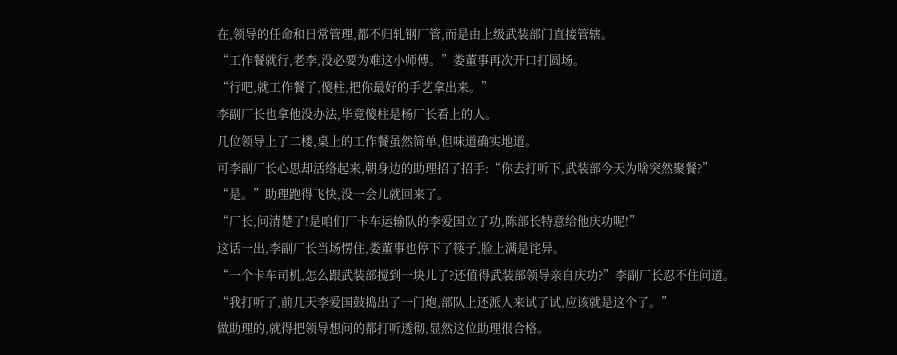在,领导的任命和日常管理,都不归轧钢厂管,而是由上级武装部门直接管辖。
“工作餐就行,老李,没必要为难这小师傅。”娄董事再次开口打圆场。
“行吧,就工作餐了,傻柱,把你最好的手艺拿出来。”
李副厂长也拿他没办法,毕竟傻柱是杨厂长看上的人。
几位领导上了二楼,桌上的工作餐虽然简单,但味道确实地道。
可李副厂长心思却活络起来,朝身边的助理招了招手:“你去打听下,武装部今天为啥突然聚餐?”
“是。”助理跑得飞快,没一会儿就回来了。
“厂长,问清楚了!是咱们厂卡车运输队的李爱国立了功,陈部长特意给他庆功呢!”
这话一出,李副厂长当场愣住,娄董事也停下了筷子,脸上满是诧异。
“一个卡车司机,怎么跟武装部搅到一块儿了?还值得武装部领导亲自庆功?”李副厂长忍不住问道。
“我打听了,前几天李爱国鼓捣出了一门炮,部队上还派人来试了试,应该就是这个了。”
做助理的,就得把领导想问的都打听透彻,显然这位助理很合格。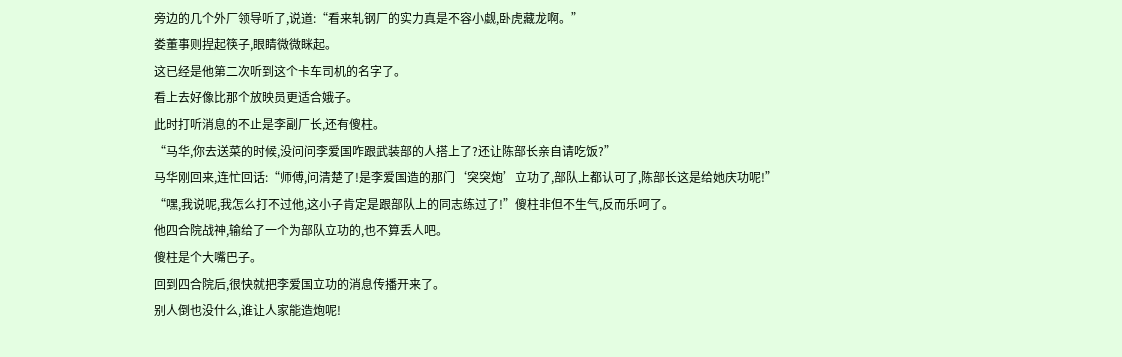旁边的几个外厂领导听了,说道:“看来轧钢厂的实力真是不容小觑,卧虎藏龙啊。”
娄董事则捏起筷子,眼睛微微眯起。
这已经是他第二次听到这个卡车司机的名字了。
看上去好像比那个放映员更适合娥子。
此时打听消息的不止是李副厂长,还有傻柱。
“马华,你去送菜的时候,没问问李爱国咋跟武装部的人搭上了?还让陈部长亲自请吃饭?”
马华刚回来,连忙回话:“师傅,问清楚了!是李爱国造的那门‘突突炮’立功了,部队上都认可了,陈部长这是给她庆功呢!”
“嘿,我说呢,我怎么打不过他,这小子肯定是跟部队上的同志练过了!”傻柱非但不生气,反而乐呵了。
他四合院战神,输给了一个为部队立功的,也不算丢人吧。
傻柱是个大嘴巴子。
回到四合院后,很快就把李爱国立功的消息传播开来了。
别人倒也没什么,谁让人家能造炮呢!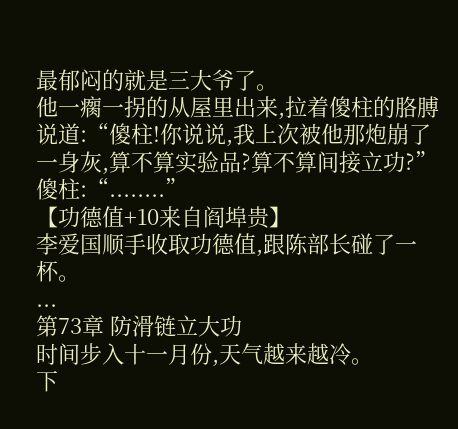最郁闷的就是三大爷了。
他一瘸一拐的从屋里出来,拉着傻柱的胳膊说道:“傻柱!你说说,我上次被他那炮崩了一身灰,算不算实验品?算不算间接立功?”
傻柱:“........”
【功德值+10来自阎埠贵】
李爱国顺手收取功德值,跟陈部长碰了一杯。
...
第73章 防滑链立大功
时间步入十一月份,天气越来越冷。
下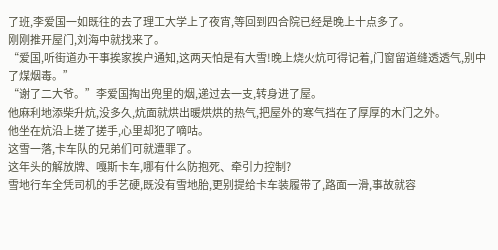了班,李爱国一如既往的去了理工大学上了夜宵,等回到四合院已经是晚上十点多了。
刚刚推开屋门,刘海中就找来了。
“爱国,听街道办干事挨家挨户通知,这两天怕是有大雪!晚上烧火炕可得记着,门窗留道缝透透气,别中了煤烟毒。”
“谢了二大爷。”李爱国掏出兜里的烟,递过去一支,转身进了屋。
他麻利地添柴升炕,没多久,炕面就烘出暖烘烘的热气,把屋外的寒气挡在了厚厚的木门之外。
他坐在炕沿上搓了搓手,心里却犯了嘀咕。
这雪一落,卡车队的兄弟们可就遭罪了。
这年头的解放牌、嘎斯卡车,哪有什么防抱死、牵引力控制?
雪地行车全凭司机的手艺硬,既没有雪地胎,更别提给卡车装履带了,路面一滑,事故就容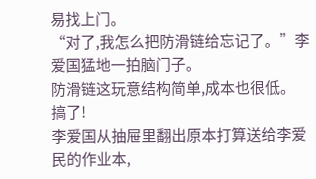易找上门。
“对了,我怎么把防滑链给忘记了。”李爱国猛地一拍脑门子。
防滑链这玩意结构简单,成本也很低。
搞了!
李爱国从抽屉里翻出原本打算送给李爱民的作业本,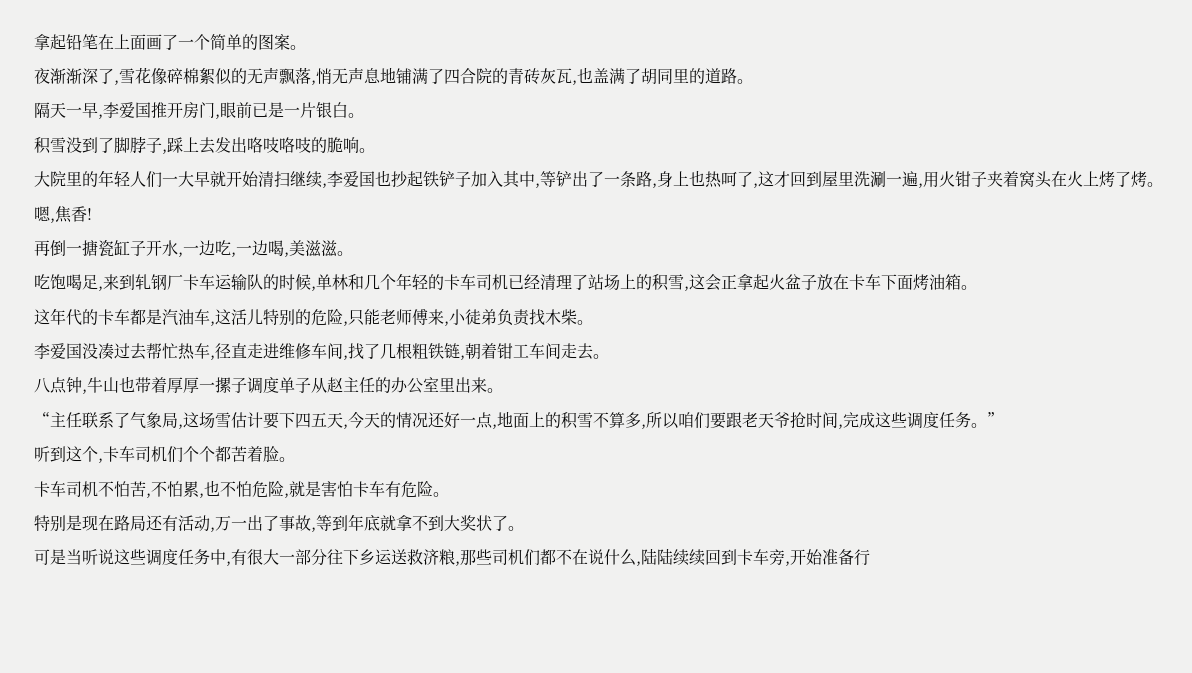拿起铅笔在上面画了一个简单的图案。
夜渐渐深了,雪花像碎棉絮似的无声飘落,悄无声息地铺满了四合院的青砖灰瓦,也盖满了胡同里的道路。
隔天一早,李爱国推开房门,眼前已是一片银白。
积雪没到了脚脖子,踩上去发出咯吱咯吱的脆响。
大院里的年轻人们一大早就开始清扫继续,李爱国也抄起铁铲子加入其中,等铲出了一条路,身上也热呵了,这才回到屋里洗涮一遍,用火钳子夹着窝头在火上烤了烤。
嗯,焦香!
再倒一搪瓷缸子开水,一边吃,一边喝,美滋滋。
吃饱喝足,来到轧钢厂卡车运输队的时候,单林和几个年轻的卡车司机已经清理了站场上的积雪,这会正拿起火盆子放在卡车下面烤油箱。
这年代的卡车都是汽油车,这活儿特别的危险,只能老师傅来,小徒弟负责找木柴。
李爱国没凑过去帮忙热车,径直走进维修车间,找了几根粗铁链,朝着钳工车间走去。
八点钟,牛山也带着厚厚一摞子调度单子从赵主任的办公室里出来。
“主任联系了气象局,这场雪估计要下四五天,今天的情况还好一点,地面上的积雪不算多,所以咱们要跟老天爷抢时间,完成这些调度任务。”
听到这个,卡车司机们个个都苦着脸。
卡车司机不怕苦,不怕累,也不怕危险,就是害怕卡车有危险。
特别是现在路局还有活动,万一出了事故,等到年底就拿不到大奖状了。
可是当听说这些调度任务中,有很大一部分往下乡运送救济粮,那些司机们都不在说什么,陆陆续续回到卡车旁,开始准备行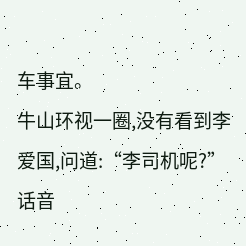车事宜。
牛山环视一圈,没有看到李爱国,问道:“李司机呢?”
话音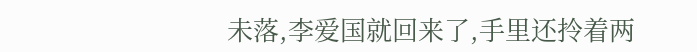未落,李爱国就回来了,手里还拎着两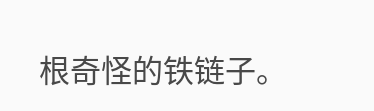根奇怪的铁链子。